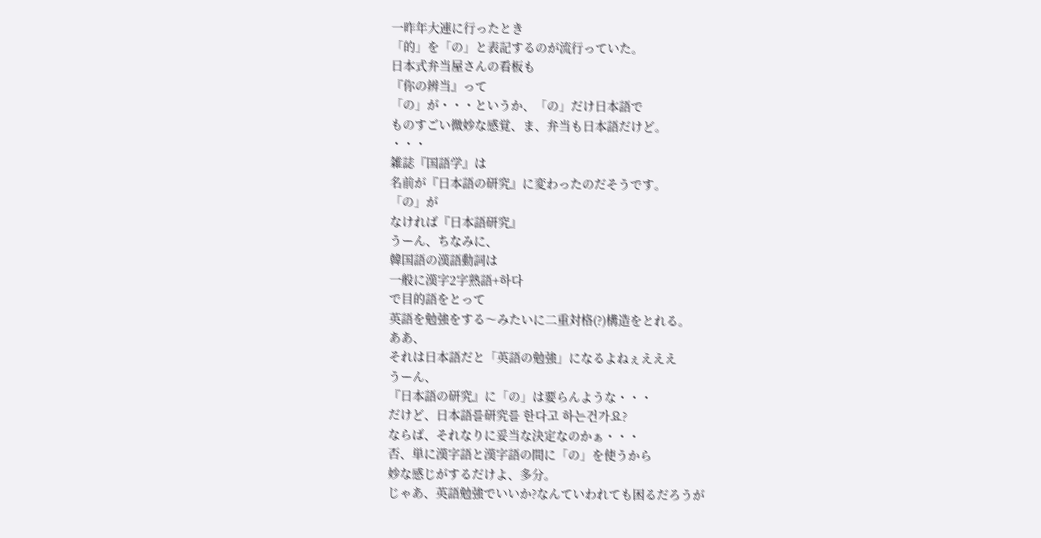一昨年大連に行ったとき
「的」を「の」と表記するのが流行っていた。
日本式弁当屋さんの看板も
『你の辨当』って
「の」が・・・というか、「の」だけ日本語で
ものすごい微妙な感覚、ま、弁当も日本語だけど。
・・・
雑誌『国語学』は
名前が『日本語の研究』に変わったのだそうです。
「の」が
なければ『日本語研究』
うーん、ちなみに、
韓国語の漢語動詞は
一般に漢字2字熟語+하다
で目的語をとって
英語を勉強をする〜みたいに二重対格(?)構造をとれる。
ああ、
それは日本語だと「英語の勉強」になるよねぇえええ
うーん、
『日本語の研究』に「の」は要らんような・・・
だけど、日本語를研究를 한다고 하는건가요?
ならば、それなりに妥当な決定なのかぁ・・・
否、単に漢字語と漢字語の間に「の」を使うから
妙な感じがするだけよ、多分。
じゃあ、英語勉強でいいか?なんていわれても困るだろうが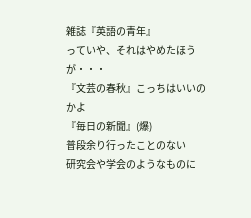雑誌『英語の青年』
っていや、それはやめたほうが・・・
『文芸の春秋』こっちはいいのかよ
『毎日の新聞』(爆)
普段余り行ったことのない
研究会や学会のようなものに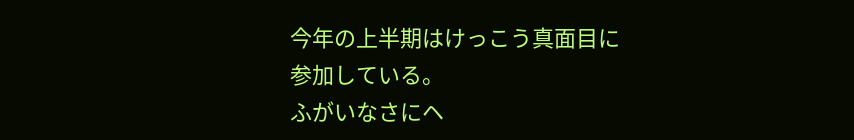今年の上半期はけっこう真面目に
参加している。
ふがいなさにヘ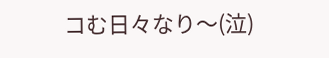コむ日々なり〜(泣)